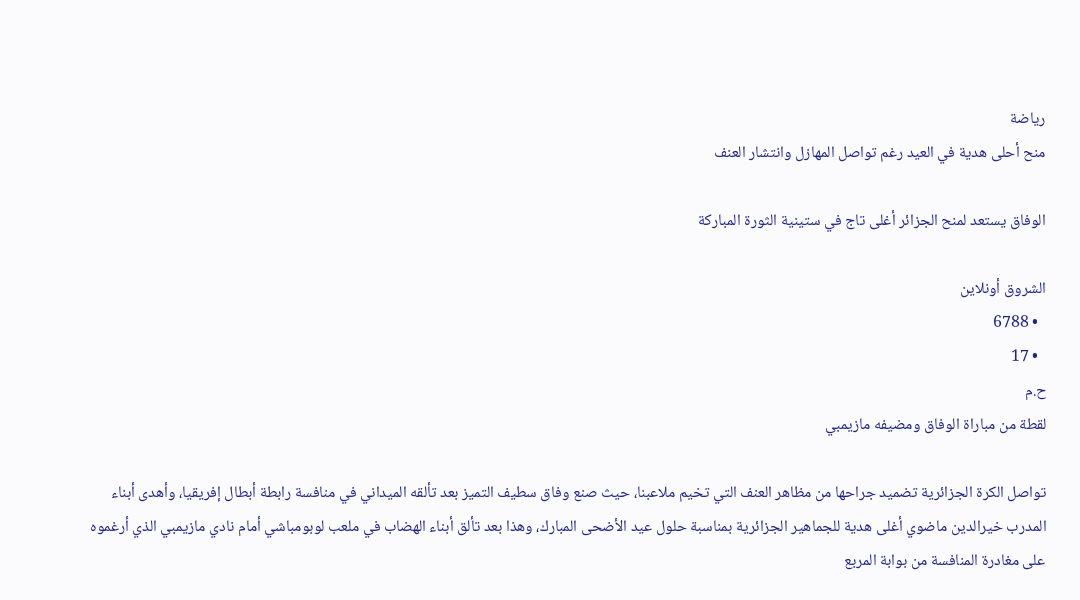رياضة
منح أحلى هدية في العيد رغم تواصل المهازل وانتشار العنف

الوفاق يستعد لمنح الجزائر أغلى تاج في ستينية الثورة المباركة

الشروق أونلاين
  • 6788
  • 17
ح.م
لقطة من مباراة الوفاق ومضيفه مازيمبي

تواصل الكرة الجزائرية تضميد جراحها من مظاهر العنف التي تخيم ملاعبنا، حيث صنع وفاق سطيف التميز بعد تألقه الميداني في منافسة رابطة أبطال إفريقيا، وأهدى أبناء المدرب خيرالدين ماضوي أغلى هدية للجماهير الجزائرية بمناسبة حلول عيد الأضحى المبارك، وهذا بعد تألق أبناء الهضاب في ملعب لوبومباشي أمام نادي مازيمبي الذي أرغموه على مغادرة المنافسة من بوابة المربع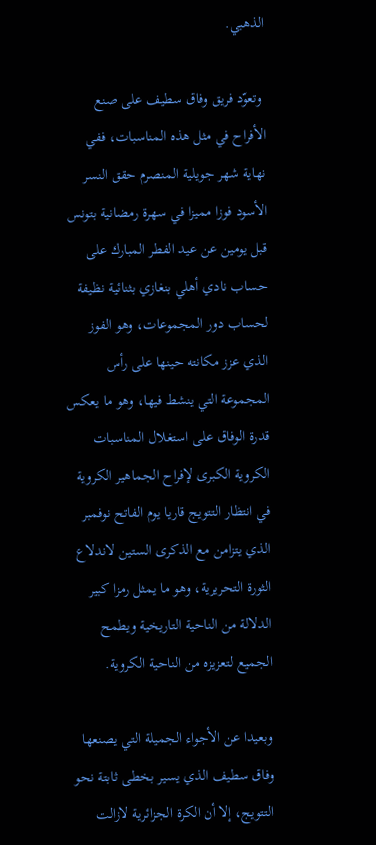الذهبي.

 وتعوّد فريق وفاق سطيف على صنع الأفراح في مثل هذه المناسبات، ففي نهاية شهر جويلية المنصرم حقق النسر الأسود فوزا مميزا في سهرة رمضانية بتونس قبل يومين عن عيد الفطر المبارك على حساب نادي أهلي بنغازي بثنائية نظيفة لحساب دور المجموعات، وهو الفوز الذي عزز مكانته حينها على رأس المجموعة التي ينشط فيها، وهو ما يعكس قدرة الوفاق على استغلال المناسبات الكروية الكبرى لإفراح الجماهير الكروية في انتظار التتويج قاريا يوم الفاتح نوفمبر الذي يتزامن مع الذكرى الستين لاندلاع الثورة التحريرية، وهو ما يمثل رمزا كبير الدلالة من الناحية التاريخية ويطمح الجميع لتعزيزه من الناحية الكروية.

وبعيدا عن الأجواء الجميلة التي يصنعها وفاق سطيف الذي يسير بخطى ثابتة نحو التتويج، إلا أن الكرة الجزائرية لازالت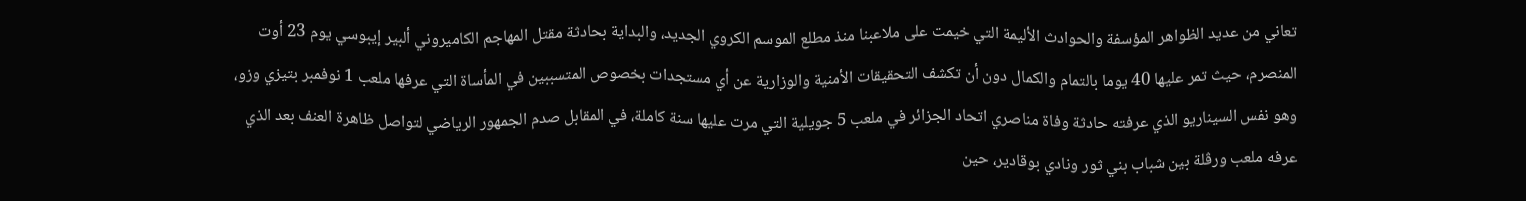تعاني من عديد الظواهر المؤسفة والحوادث الأليمة التي خيمت على ملاعبنا منذ مطلع الموسم الكروي الجديد، والبداية بحادثة مقتل المهاجم الكاميروني ألبير إيبوسي يوم 23 أوت المنصرم، حيث تمر عليها 40 يوما بالتمام والكمال دون أن تكشف التحقيقات الأمنية والوزارية عن أي مستجدات بخصوص المتسببين في المأساة التي عرفها ملعب 1 نوفمبر بتيزي وزو، وهو نفس السيناريو الذي عرفته حادثة وفاة مناصري اتحاد الجزائر في ملعب 5 جويلية التي مرت عليها سنة كاملة، في المقابل صدم الجمهور الرياضي لتواصل ظاهرة العنف بعد الذي عرفه ملعب ورڤلة بين شباب بني ثور ونادي بوقادير، حين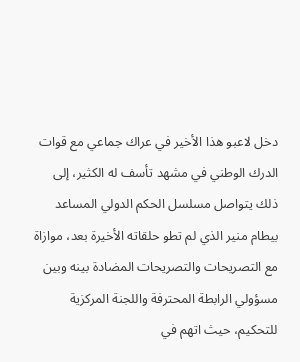دخل لاعبو هذا الأخير في عراك جماعي مع قوات الدرك الوطني في مشهد تأسف له الكثير، إلى ذلك يتواصل مسلسل الحكم الدولي المساعد بيطام منير الذي لم تطو حلقاته الأخيرة بعد، موازاة مع التصريحات والتصريحات المضادة بينه وبين مسؤولي الرابطة المحترفة واللجنة المركزية للتحكيم، حيث اتهم في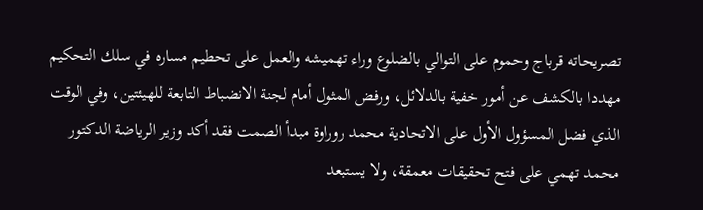تصريحاته قرباج وحموم على التوالي بالضلوع وراء تهميشه والعمل على تحطيم مساره في سلك التحكيم مهددا بالكشف عن أمور خفية بالدلائل، ورفض المثول أمام لجنة الانضباط التابعة للهيئتين، وفي الوقت الذي فضل المسؤول الأول على الاتحادية محمد روراوة مبدأ الصمت فقد أكد وزير الرياضة الدكتور محمد تهمي على فتح تحقيقات معمقة، ولا يستبعد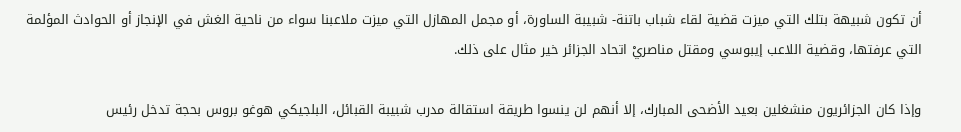أن تكون شبيهة بتلك التي ميزت قضية لقاء شباب باتنة- شبيبة الساورة، أو مجمل المهازل التي ميزت ملاعبنا سواء من ناحية الغش في الإنجاز أو الحوادث المؤلمة التي عرفتها، وقضية اللاعب إيبوسي ومقتل مناصريْ اتحاد الجزائر خير مثال على ذلك.

وإذا كان الجزائريون منشغلين بعيد الأضحى المبارك، إلا أنهم لن ينسوا طريقة استقالة مدرب شبيبة القبائل، البلجيكي هوغو بروس بحجة تدخل رئيس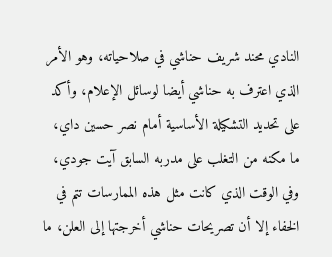النادي محند شريف حناشي في صلاحياته، وهو الأمر الذي اعترف به حناشي أيضا لوسائل الإعلام، وأكد على تحديد التشكيلة الأساسية أمام نصر حسين داي، ما مكنه من التغلب على مدربه السابق آيت جودي، وفي الوقت الذي كانت مثل هذه الممارسات تتم في الخفاء إلا أن تصريحات حناشي أخرجتها إلى العلن، ما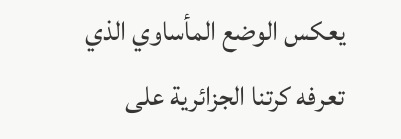يعكس الوضع المأساوي الذي تعرفه كرتنا الجزائرية على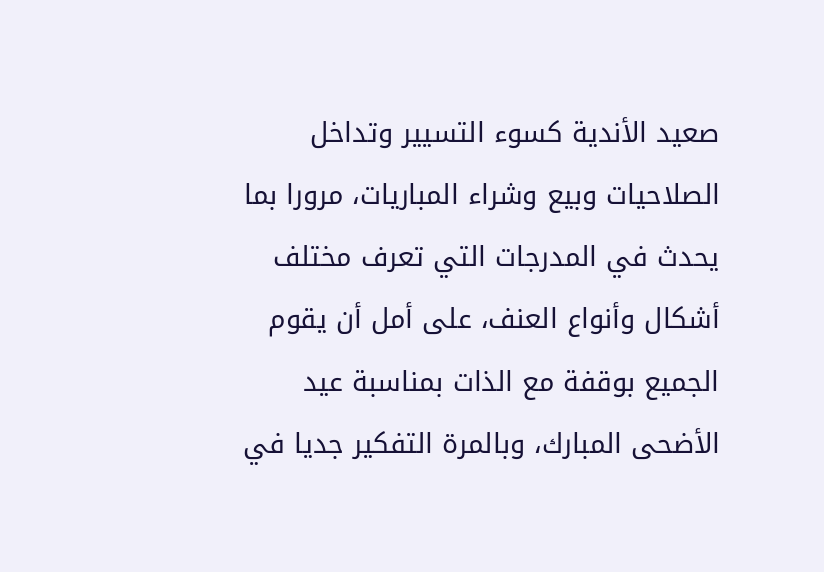صعيد الأندية كسوء التسيير وتداخل الصلاحيات وبيع وشراء المباريات، مرورا بما يحدث في المدرجات التي تعرف مختلف أشكال وأنواع العنف، على أمل أن يقوم الجميع بوقفة مع الذات بمناسبة عيد الأضحى المبارك، وبالمرة التفكير جديا في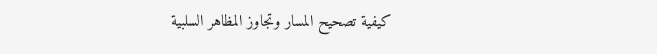كيفية تصحيح المسار وتجاوز المظاهر السلبية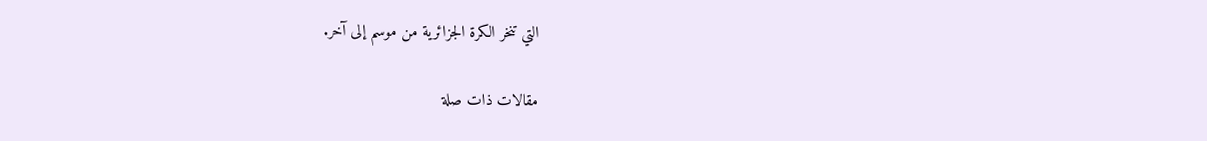التي تنخر الكرة الجزائرية من موسم إلى آخر.

مقالات ذات صلة